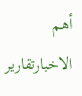أهم الاخبارتقارير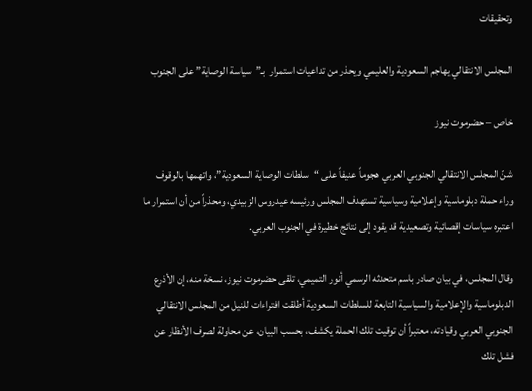وتحقيقات

المجلس الانتقالي يهاجم السعودية والعليمي ويحذر من تداعيات استمرار  بـ”سياسة الوصاية” على الجنوب

خاص – حضرموت نيوز

شنّ المجلس الانتقالي الجنوبي العربي هجوماً عنيفاً على “سلطات الوصاية السعودية”، واتهمها بالوقوف وراء حملة دبلوماسية وإعلامية وسياسية تستهدف المجلس ورئيسه عيدروس الزبيدي، ومحذراً من أن استمرار ما اعتبره سياسات إقصائية وتصعيدية قد يقود إلى نتائج خطيرة في الجنوب العربي.

وقال المجلس، في بيان صادر باسم متحدثه الرسمي أنور التميمي، تلقى حضرموت نيوز، نسخة منه، إن الأذرع الدبلوماسية والإعلامية والسياسية التابعة للسلطات السعودية أطلقت افتراءات للنيل من المجلس الانتقالي الجنوبي العربي وقيادته، معتبراً أن توقيت تلك الحملة يكشف، بحسب البيان، عن محاولة لصرف الأنظار عن فشل تلك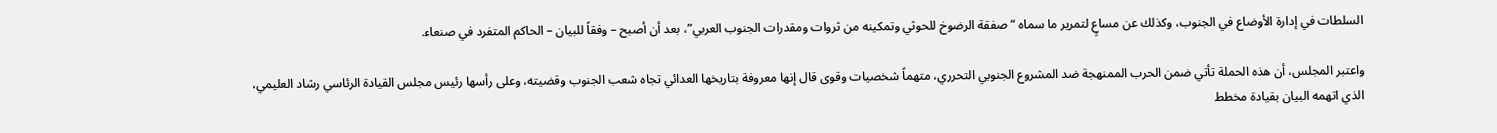السلطات في إدارة الأوضاع في الجنوب، وكذلك عن مساعٍ لتمرير ما سماه “صفقة الرضوخ للحوثي وتمكينه من ثروات ومقدرات الجنوب العربي”، بعد أن أصبح – وفقاً للبيان – الحاكم المتفرد في صنعاء.

واعتبر المجلس، أن هذه الحملة تأتي ضمن الحرب الممنهجة ضد المشروع الجنوبي التحرري، متهماً شخصيات وقوى قال إنها معروفة بتاريخها العدائي تجاه شعب الجنوب وقضيته، وعلى رأسها رئيس مجلس القيادة الرئاسي رشاد العليمي، الذي اتهمه البيان بقيادة مخطط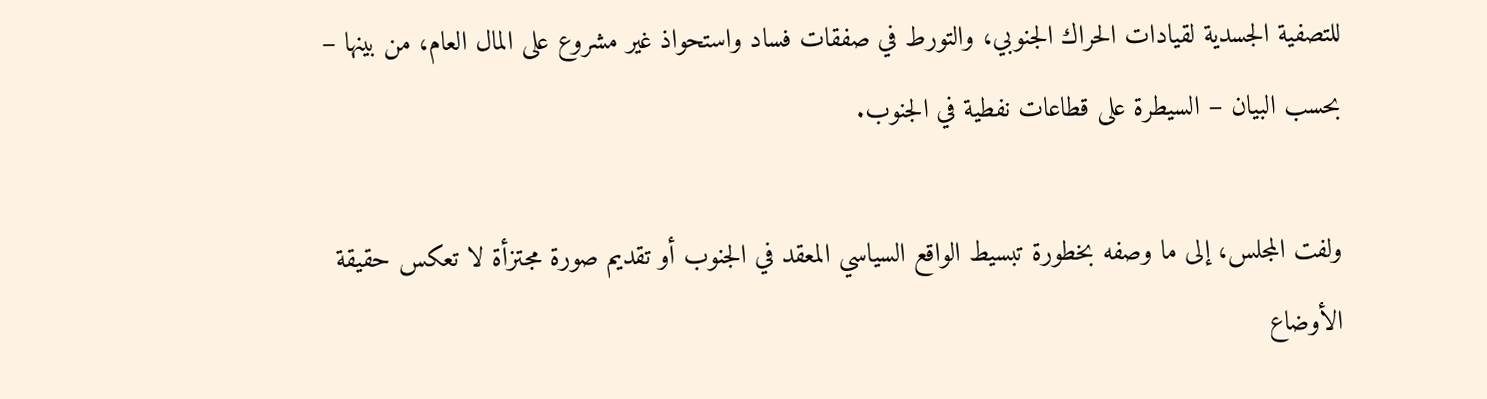للتصفية الجسدية لقيادات الحراك الجنوبي، والتورط في صفقات فساد واستحواذ غير مشروع على المال العام، من بينها – بحسب البيان – السيطرة على قطاعات نفطية في الجنوب.

ولفت المجلس، إلى ما وصفه بخطورة تبسيط الواقع السياسي المعقد في الجنوب أو تقديم صورة مجتزأة لا تعكس حقيقة الأوضاع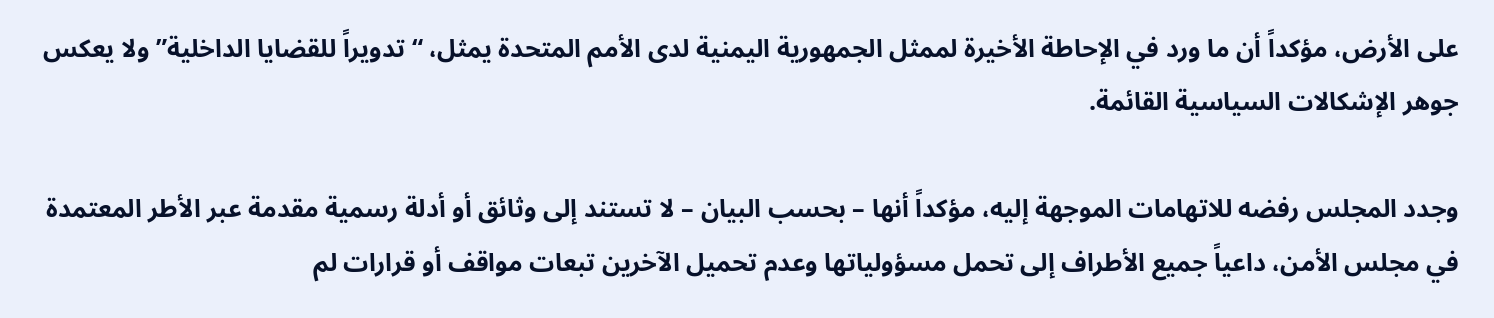على الأرض، مؤكداً أن ما ورد في الإحاطة الأخيرة لممثل الجمهورية اليمنية لدى الأمم المتحدة يمثل، “تدويراً للقضايا الداخلية” ولا يعكس جوهر الإشكالات السياسية القائمة.

وجدد المجلس رفضه للاتهامات الموجهة إليه، مؤكداً أنها – بحسب البيان – لا تستند إلى وثائق أو أدلة رسمية مقدمة عبر الأطر المعتمدة في مجلس الأمن، داعياً جميع الأطراف إلى تحمل مسؤولياتها وعدم تحميل الآخرين تبعات مواقف أو قرارات لم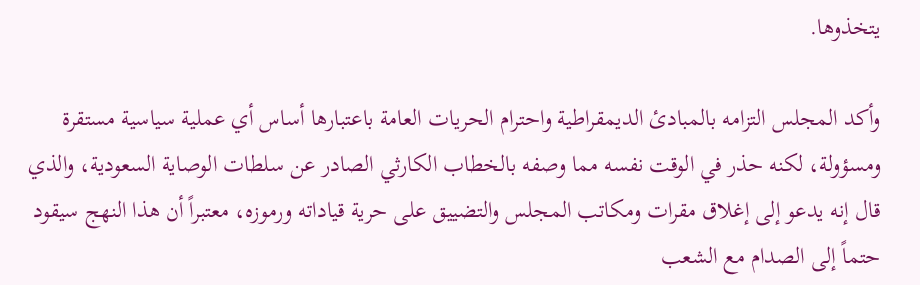يتخذوها.

وأكد المجلس التزامه بالمبادئ الديمقراطية واحترام الحريات العامة باعتبارها أساس أي عملية سياسية مستقرة ومسؤولة، لكنه حذر في الوقت نفسه مما وصفه بالخطاب الكارثي الصادر عن سلطات الوصاية السعودية، والذي قال إنه يدعو إلى إغلاق مقرات ومكاتب المجلس والتضييق على حرية قياداته ورموزه، معتبراً أن هذا النهج سيقود حتماً إلى الصدام مع الشعب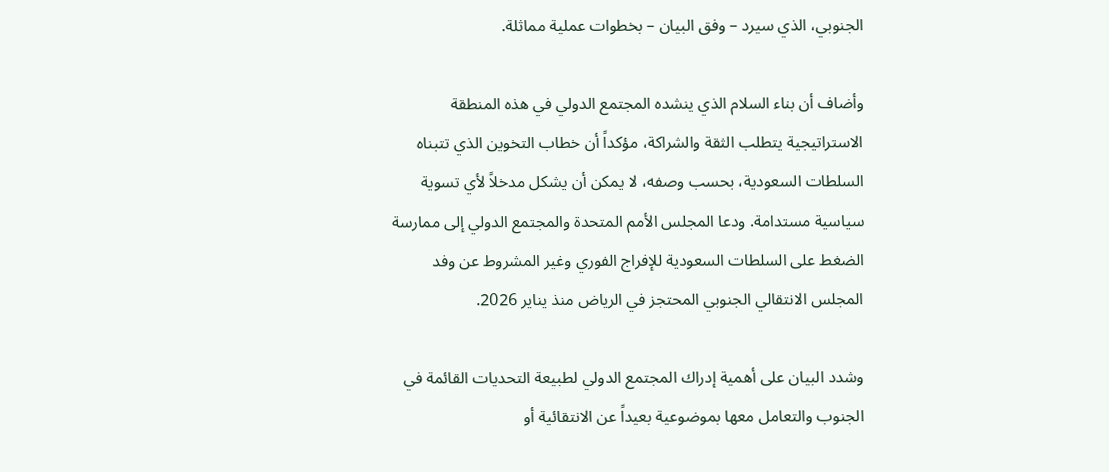الجنوبي، الذي سيرد – وفق البيان – بخطوات عملية مماثلة.

وأضاف أن بناء السلام الذي ينشده المجتمع الدولي في هذه المنطقة الاستراتيجية يتطلب الثقة والشراكة، مؤكداً أن خطاب التخوين الذي تتبناه السلطات السعودية، بحسب وصفه، لا يمكن أن يشكل مدخلاً لأي تسوية سياسية مستدامة. ودعا المجلس الأمم المتحدة والمجتمع الدولي إلى ممارسة الضغط على السلطات السعودية للإفراج الفوري وغير المشروط عن وفد المجلس الانتقالي الجنوبي المحتجز في الرياض منذ يناير 2026.

وشدد البيان على أهمية إدراك المجتمع الدولي لطبيعة التحديات القائمة في الجنوب والتعامل معها بموضوعية بعيداً عن الانتقائية أو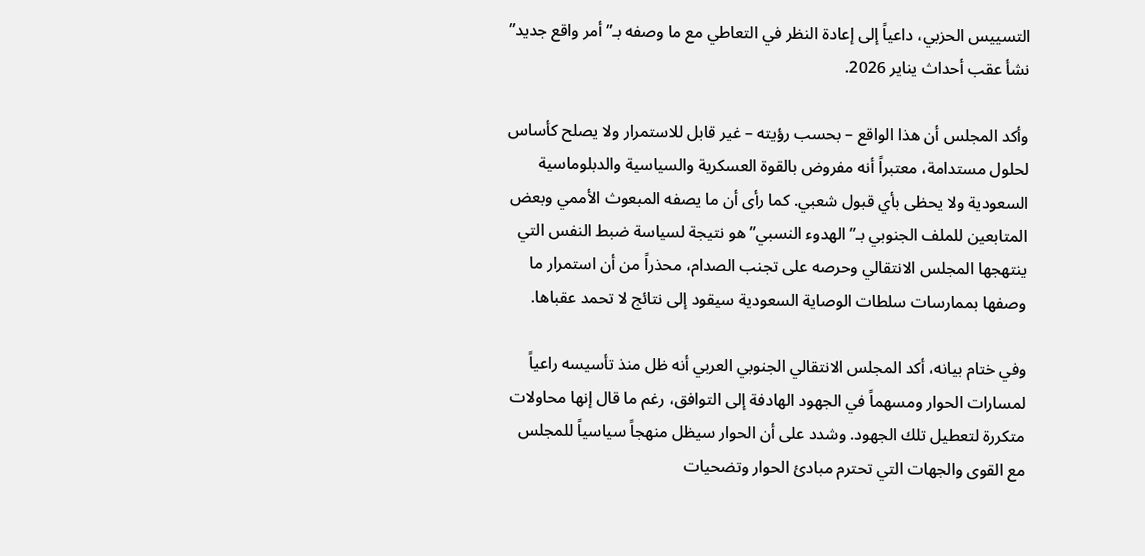التسييس الحزبي، داعياً إلى إعادة النظر في التعاطي مع ما وصفه بـ”أمر واقع جديد” نشأ عقب أحداث يناير 2026.

وأكد المجلس أن هذا الواقع – بحسب رؤيته – غير قابل للاستمرار ولا يصلح كأساس لحلول مستدامة، معتبراً أنه مفروض بالقوة العسكرية والسياسية والدبلوماسية السعودية ولا يحظى بأي قبول شعبي. كما رأى أن ما يصفه المبعوث الأممي وبعض المتابعين للملف الجنوبي بـ”الهدوء النسبي” هو نتيجة لسياسة ضبط النفس التي ينتهجها المجلس الانتقالي وحرصه على تجنب الصدام، محذراً من أن استمرار ما وصفها بممارسات سلطات الوصاية السعودية سيقود إلى نتائج لا تحمد عقباها.

وفي ختام بيانه، أكد المجلس الانتقالي الجنوبي العربي أنه ظل منذ تأسيسه راعياً لمسارات الحوار ومسهماً في الجهود الهادفة إلى التوافق، رغم ما قال إنها محاولات متكررة لتعطيل تلك الجهود. وشدد على أن الحوار سيظل منهجاً سياسياً للمجلس مع القوى والجهات التي تحترم مبادئ الحوار وتضحيات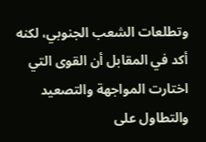وتطلعات الشعب الجنوبي، لكنه أكد في المقابل أن القوى التي اختارت المواجهة والتصعيد والتطاول على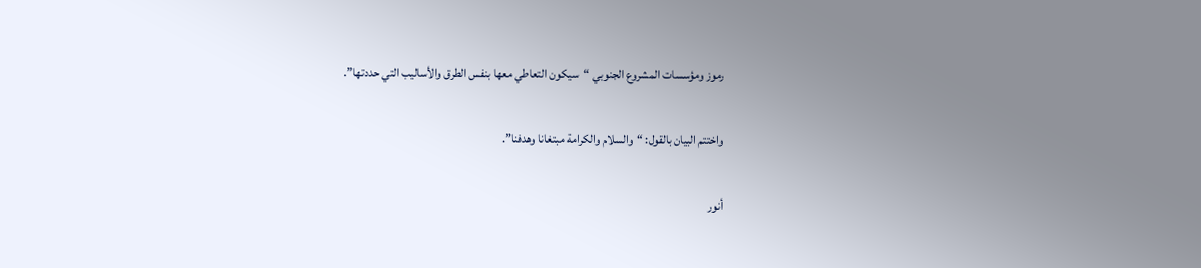رموز ومؤسسات المشروع الجنوبي “سيكون التعاطي معها بنفس الطرق والأساليب التي حددتها”.

واختتم البيان بالقول: “والسلام والكرامة مبتغانا وهدفنا”.

أنور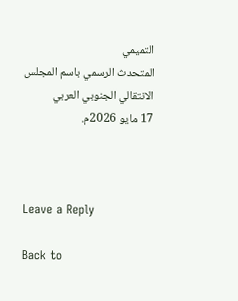التميمي
المتحدث الرسمي باسم المجلس الانتقالي الجنوبي العربي
17 مايو 2026م.



Leave a Reply

Back to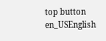top button
en_USEnglish